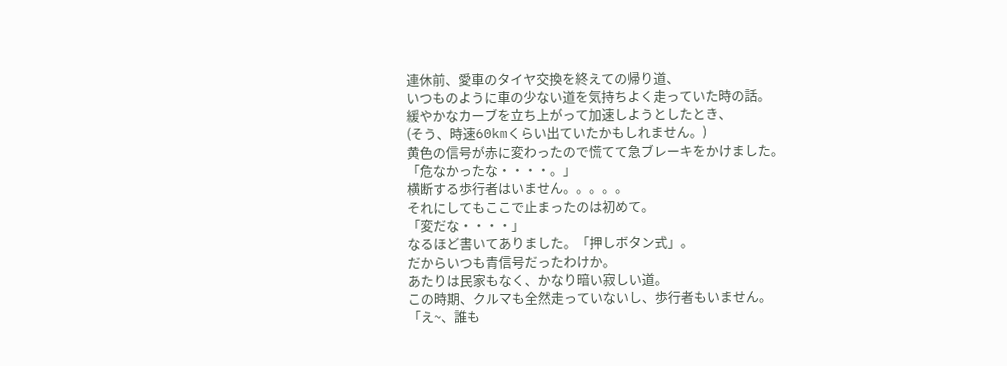連休前、愛車のタイヤ交換を終えての帰り道、
いつものように車の少ない道を気持ちよく走っていた時の話。
緩やかなカーブを立ち上がって加速しようとしたとき、
(そう、時速60kmくらい出ていたかもしれません。)
黄色の信号が赤に変わったので慌てて急ブレーキをかけました。
「危なかったな・・・・。」
横断する歩行者はいません。。。。。
それにしてもここで止まったのは初めて。
「変だな・・・・」
なるほど書いてありました。「押しボタン式」。
だからいつも青信号だったわけか。
あたりは民家もなく、かなり暗い寂しい道。
この時期、クルマも全然走っていないし、歩行者もいません。
「え~、誰も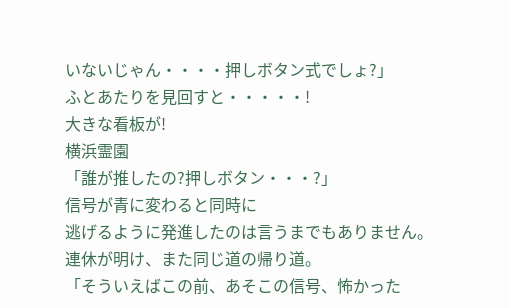いないじゃん・・・・押しボタン式でしょ?」
ふとあたりを見回すと・・・・・!
大きな看板が!
横浜霊園
「誰が推したの?押しボタン・・・?」
信号が青に変わると同時に
逃げるように発進したのは言うまでもありません。
連休が明け、また同じ道の帰り道。
「そういえばこの前、あそこの信号、怖かった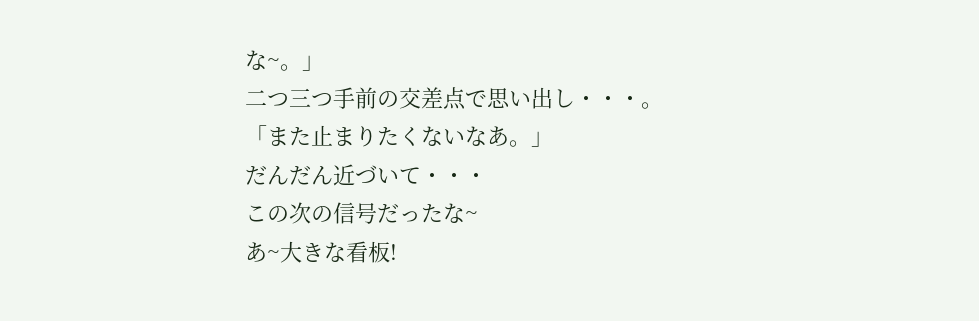な~。」
二つ三つ手前の交差点で思い出し・・・。
「また止まりたくないなあ。」
だんだん近づいて・・・
この次の信号だったな~
あ~大きな看板!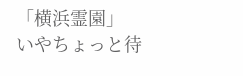「横浜霊園」
いやちょっと待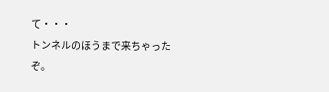て・・・
トンネルのほうまで来ちゃったぞ。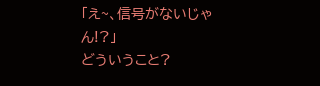「え~、信号がないじゃん!?」
どういうこと?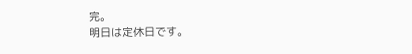完。
明日は定休日です。